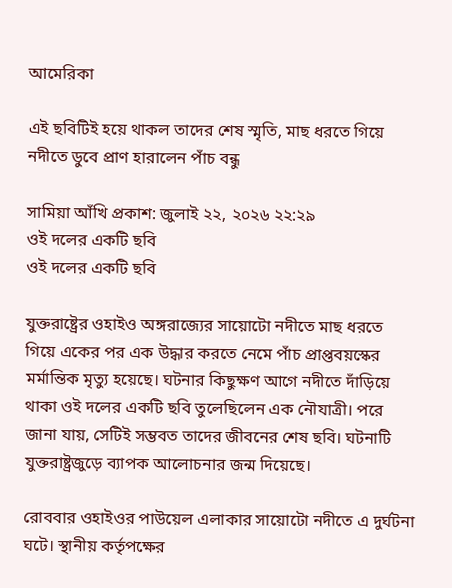আমেরিকা

এই ছবিটিই হয়ে থাকল তাদের শেষ স্মৃতি, মাছ ধরতে গিয়ে নদীতে ডুবে প্রাণ হারালেন পাঁচ বন্ধু

সামিয়া আঁখি প্রকাশ: জুলাই ২২, ২০২৬ ২২:২৯
ওই দলের একটি ছবি
ওই দলের একটি ছবি

যুক্তরাষ্ট্রের ওহাইও অঙ্গরাজ্যের সায়োটো নদীতে মাছ ধরতে গিয়ে একের পর এক উদ্ধার করতে নেমে পাঁচ প্রাপ্তবয়স্কের মর্মান্তিক মৃত্যু হয়েছে। ঘটনার কিছুক্ষণ আগে নদীতে দাঁড়িয়ে থাকা ওই দলের একটি ছবি তুলেছিলেন এক নৌযাত্রী। পরে জানা যায়, সেটিই সম্ভবত তাদের জীবনের শেষ ছবি। ঘটনাটি যুক্তরাষ্ট্রজুড়ে ব্যাপক আলোচনার জন্ম দিয়েছে।

রোববার ওহাইওর পাউয়েল এলাকার সায়োটো নদীতে এ দুর্ঘটনা ঘটে। স্থানীয় কর্তৃপক্ষের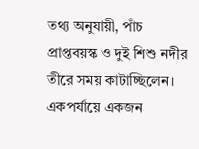তথ্য অনুযায়ী, পাঁচ প্রাপ্তবয়স্ক ও দুই শিশু নদীর তীরে সময় কাটাচ্ছিলেন। একপর্যায়ে একজন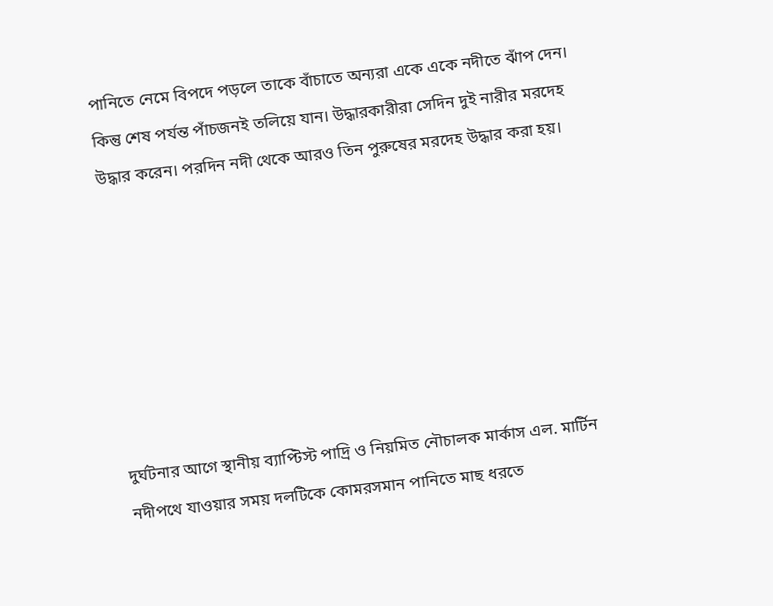পানিতে নেমে বিপদে পড়লে তাকে বাঁচাতে অন্যরা একে একে নদীতে ঝাঁপ দেন। কিন্তু শেষ পর্যন্ত পাঁচজনই তলিয়ে যান। উদ্ধারকারীরা সেদিন দুই নারীর মরদেহ উদ্ধার করেন। পরদিন নদী থেকে আরও তিন পুরুষের মরদেহ উদ্ধার করা হয়।







দুর্ঘটনার আগে স্থানীয় ব্যাপ্টিস্ট পাদ্রি ও নিয়মিত নৌচালক মার্কাস এল. মার্টিন নদীপথে যাওয়ার সময় দলটিকে কোমরসমান পানিতে মাছ ধরতে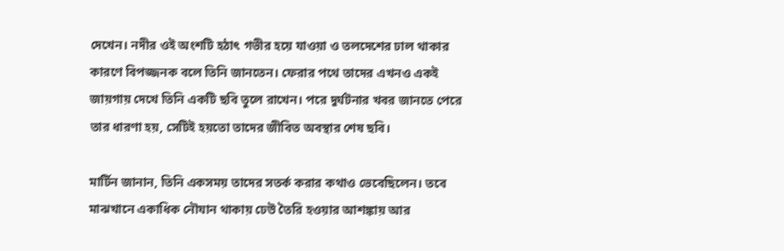দেখেন। নদীর ওই অংশটি হঠাৎ গভীর হয়ে যাওয়া ও তলদেশের ঢাল থাকার কারণে বিপজ্জনক বলে তিনি জানতেন। ফেরার পথে তাদের এখনও একই জায়গায় দেখে তিনি একটি ছবি তুলে রাখেন। পরে দুর্ঘটনার খবর জানতে পেরে তার ধারণা হয়, সেটিই হয়তো তাদের জীবিত অবস্থার শেষ ছবি।

মার্টিন জানান, তিনি একসময় তাদের সতর্ক করার কথাও ভেবেছিলেন। তবে মাঝখানে একাধিক নৌযান থাকায় ঢেউ তৈরি হওয়ার আশঙ্কায় আর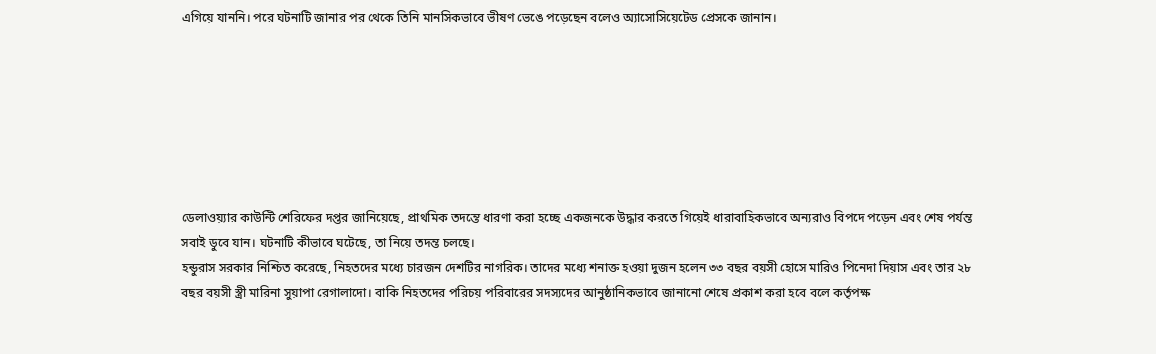এগিয়ে যাননি। পরে ঘটনাটি জানার পর থেকে তিনি মানসিকভাবে ভীষণ ভেঙে পড়েছেন বলেও অ্যাসোসিয়েটেড প্রেসকে জানান।







ডেলাওয়্যার কাউন্টি শেরিফের দপ্তর জানিয়েছে, প্রাথমিক তদন্তে ধারণা করা হচ্ছে একজনকে উদ্ধার করতে গিয়েই ধারাবাহিকভাবে অন্যরাও বিপদে পড়েন এবং শেষ পর্যন্ত সবাই ডুবে যান। ঘটনাটি কীভাবে ঘটেছে, তা নিয়ে তদন্ত চলছে।
হন্ডুরাস সরকার নিশ্চিত করেছে, নিহতদের মধ্যে চারজন দেশটির নাগরিক। তাদের মধ্যে শনাক্ত হওয়া দুজন হলেন ৩৩ বছর বয়সী হোসে মারিও পিনেদা দিয়াস এবং তার ২৮ বছর বয়সী স্ত্রী মারিনা সুয়াপা রেগালাদো। বাকি নিহতদের পরিচয় পরিবারের সদস্যদের আনুষ্ঠানিকভাবে জানানো শেষে প্রকাশ করা হবে বলে কর্তৃপক্ষ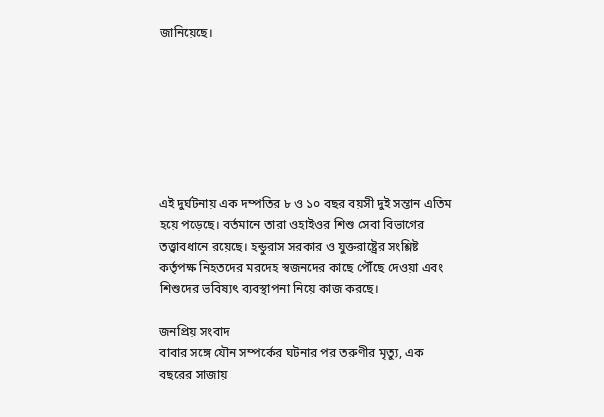জানিয়েছে।







এই দুর্ঘটনায় এক দম্পতির ৮ ও ১০ বছর বয়সী দুই সন্তান এতিম হয়ে পড়েছে। বর্তমানে তারা ওহাইওর শিশু সেবা বিভাগের তত্ত্বাবধানে রয়েছে। হন্ডুরাস সরকার ও যুক্তরাষ্ট্রের সংশ্লিষ্ট কর্তৃপক্ষ নিহতদের মরদেহ স্বজনদের কাছে পৌঁছে দেওয়া এবং শিশুদের ভবিষ্যৎ ব্যবস্থাপনা নিয়ে কাজ করছে।

জনপ্রিয় সংবাদ
বাবার সঙ্গে যৌন সম্পর্কের ঘটনার পর তরুণীর মৃত্যু, এক বছরের সাজায়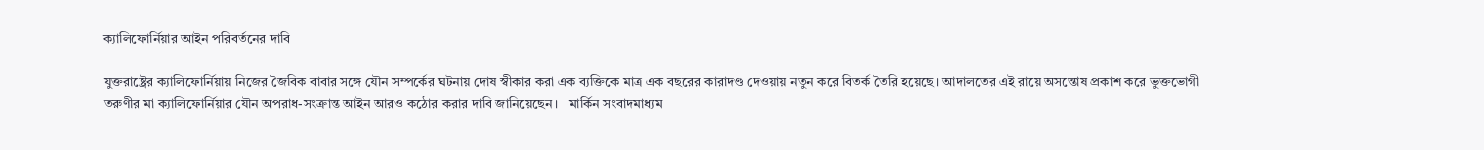ক্যালিফোর্নিয়ার আইন পরিবর্তনের দাবি

যুক্তরাষ্ট্রের ক্যালিফোর্নিয়ায় নিজের জৈবিক বাবার সঙ্গে যৌন সম্পর্কের ঘটনায় দোষ স্বীকার করা এক ব্যক্তিকে মাত্র এক বছরের কারাদণ্ড দেওয়ায় নতুন করে বিতর্ক তৈরি হয়েছে। আদালতের এই রায়ে অসন্তোষ প্রকাশ করে ভুক্তভোগী তরুণীর মা ক্যালিফোর্নিয়ার যৌন অপরাধ-সংক্রান্ত আইন আরও কঠোর করার দাবি জানিয়েছেন।   মার্কিন সংবাদমাধ্যম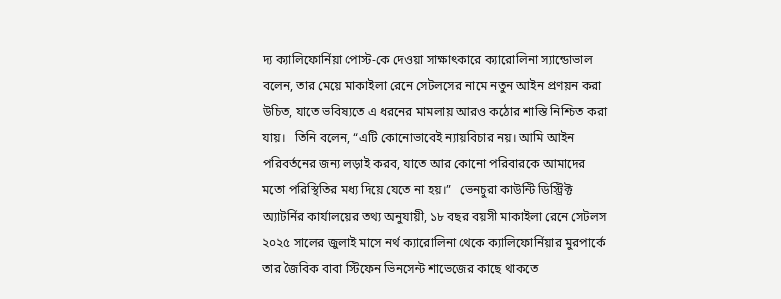দ্য ক্যালিফোর্নিয়া পোস্ট-কে দেওয়া সাক্ষাৎকারে ক্যারোলিনা স্যান্ডোভাল বলেন, তার মেয়ে মাকাইলা রেনে সেটলসের নামে নতুন আইন প্রণয়ন করা উচিত, যাতে ভবিষ্যতে এ ধরনের মামলায় আরও কঠোর শাস্তি নিশ্চিত করা যায়।   তিনি বলেন, “এটি কোনোভাবেই ন্যায়বিচার নয়। আমি আইন পরিবর্তনের জন্য লড়াই করব, যাতে আর কোনো পরিবারকে আমাদের মতো পরিস্থিতির মধ্য দিয়ে যেতে না হয়।”   ভেনচুরা কাউন্টি ডিস্ট্রিক্ট অ্যাটর্নির কার্যালয়ের তথ্য অনুযায়ী, ১৮ বছর বয়সী মাকাইলা রেনে সেটলস ২০২৫ সালের জুলাই মাসে নর্থ ক্যারোলিনা থেকে ক্যালিফোর্নিয়ার মুরপার্কে তার জৈবিক বাবা স্টিফেন ভিনসেন্ট শাভেজের কাছে থাকতে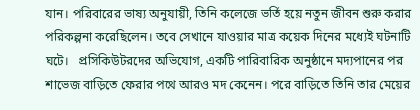যান। পরিবারের ভাষ্য অনুযায়ী, তিনি কলেজে ভর্তি হয়ে নতুন জীবন শুরু করার পরিকল্পনা করেছিলেন। তবে সেখানে যাওয়ার মাত্র কয়েক দিনের মধ্যেই ঘটনাটি ঘটে।   প্রসিকিউটরদের অভিযোগ, একটি পারিবারিক অনুষ্ঠানে মদ্যপানের পর শাভেজ বাড়িতে ফেরার পথে আরও মদ কেনেন। পরে বাড়িতে তিনি তার মেয়ের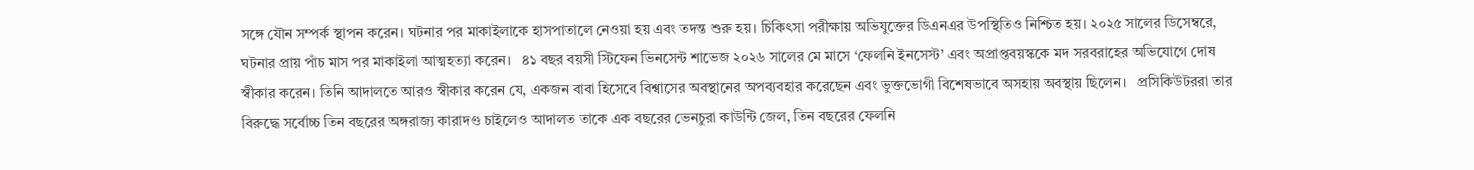সঙ্গে যৌন সম্পর্ক স্থাপন করেন। ঘটনার পর মাকাইলাকে হাসপাতালে নেওয়া হয় এবং তদন্ত শুরু হয়। চিকিৎসা পরীক্ষায় অভিযুক্তের ডিএনএর উপস্থিতিও নিশ্চিত হয়। ২০২৫ সালের ডিসেম্বরে, ঘটনার প্রায় পাঁচ মাস পর মাকাইলা আত্মহত্যা করেন।   ৪১ বছর বয়সী স্টিফেন ভিনসেন্ট শাভেজ ২০২৬ সালের মে মাসে ‘ফেলনি ইনসেস্ট’ এবং অপ্রাপ্তবয়স্ককে মদ সরবরাহের অভিযোগে দোষ স্বীকার করেন। তিনি আদালতে আরও স্বীকার করেন যে, একজন বাবা হিসেবে বিশ্বাসের অবস্থানের অপব্যবহার করেছেন এবং ভুক্তভোগী বিশেষভাবে অসহায় অবস্থায় ছিলেন।   প্রসিকিউটররা তার বিরুদ্ধে সর্বোচ্চ তিন বছরের অঙ্গরাজ্য কারাদণ্ড চাইলেও আদালত তাকে এক বছরের ভেনচুরা কাউন্টি জেল, তিন বছরের ফেলনি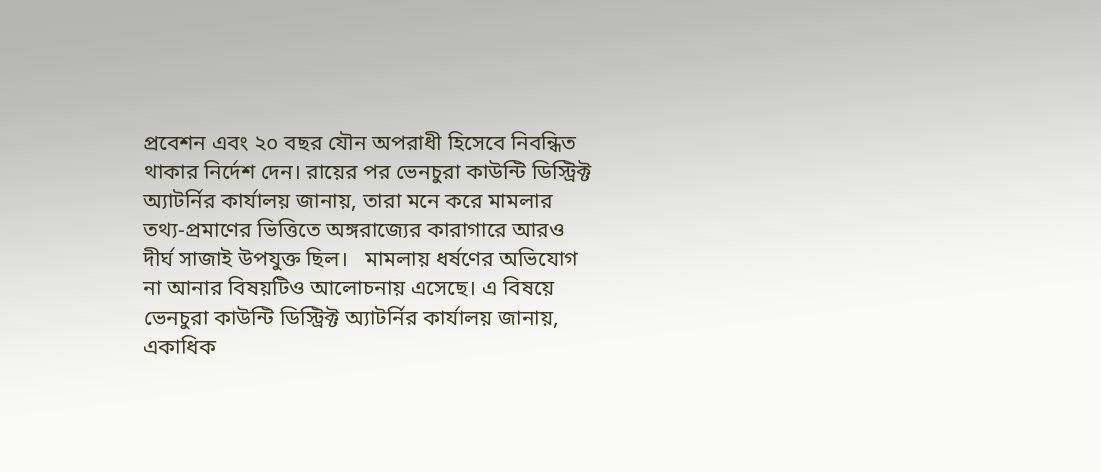প্রবেশন এবং ২০ বছর যৌন অপরাধী হিসেবে নিবন্ধিত থাকার নির্দেশ দেন। রায়ের পর ভেনচুরা কাউন্টি ডিস্ট্রিক্ট অ্যাটর্নির কার্যালয় জানায়, তারা মনে করে মামলার তথ্য-প্রমাণের ভিত্তিতে অঙ্গরাজ্যের কারাগারে আরও দীর্ঘ সাজাই উপযুক্ত ছিল।   মামলায় ধর্ষণের অভিযোগ না আনার বিষয়টিও আলোচনায় এসেছে। এ বিষয়ে ভেনচুরা কাউন্টি ডিস্ট্রিক্ট অ্যাটর্নির কার্যালয় জানায়, একাধিক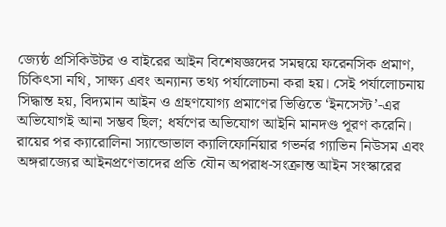জ্যেষ্ঠ প্রসিকিউটর ও বাইরের আইন বিশেষজ্ঞদের সমন্বয়ে ফরেনসিক প্রমাণ, চিকিৎসা নথি, সাক্ষ্য এবং অন্যান্য তথ্য পর্যালোচনা করা হয়। সেই পর্যালোচনায় সিদ্ধান্ত হয়, বিদ্যমান আইন ও গ্রহণযোগ্য প্রমাণের ভিত্তিতে ‘ইনসেস্ট’-এর অভিযোগই আনা সম্ভব ছিল; ধর্ষণের অভিযোগ আইনি মানদণ্ড পূরণ করেনি।   রায়ের পর ক্যারোলিনা স্যান্ডোভাল ক্যালিফোর্নিয়ার গভর্নর গ্যাভিন নিউসম এবং অঙ্গরাজ্যের আইনপ্রণেতাদের প্রতি যৌন অপরাধ-সংক্রান্ত আইন সংস্কারের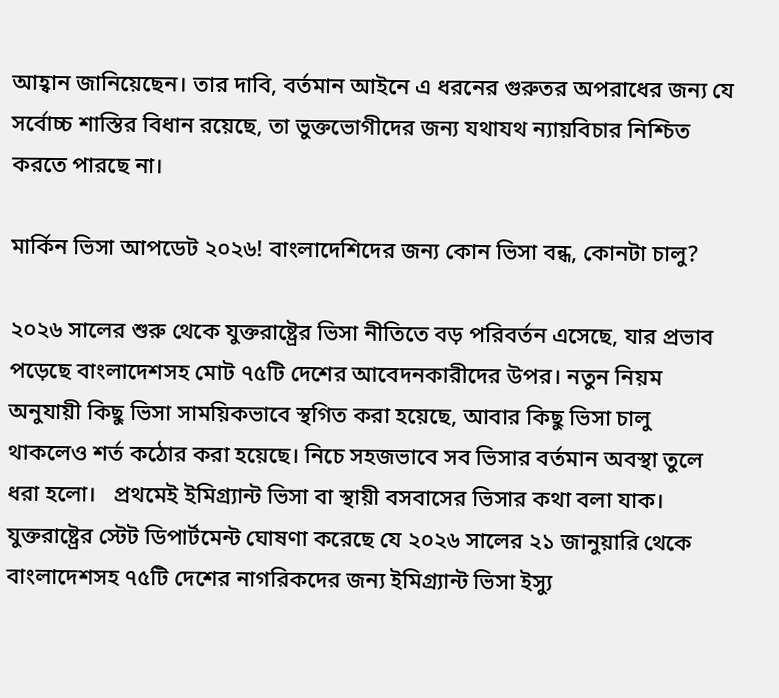আহ্বান জানিয়েছেন। তার দাবি, বর্তমান আইনে এ ধরনের গুরুতর অপরাধের জন্য যে সর্বোচ্চ শাস্তির বিধান রয়েছে, তা ভুক্তভোগীদের জন্য যথাযথ ন্যায়বিচার নিশ্চিত করতে পারছে না।

মার্কিন ভিসা আপডেট ২০২৬! বাংলাদেশিদের জন্য কোন ভিসা বন্ধ, কোনটা চালু?

২০২৬ সালের শুরু থেকে যুক্তরাষ্ট্রের ভিসা নীতিতে বড় পরিবর্তন এসেছে, যার প্রভাব পড়েছে বাংলাদেশসহ মোট ৭৫টি দেশের আবেদনকারীদের উপর। নতুন নিয়ম অনুযায়ী কিছু ভিসা সাময়িকভাবে স্থগিত করা হয়েছে, আবার কিছু ভিসা চালু থাকলেও শর্ত কঠোর করা হয়েছে। নিচে সহজভাবে সব ভিসার বর্তমান অবস্থা তুলে ধরা হলো।   প্রথমেই ইমিগ্র্যান্ট ভিসা বা স্থায়ী বসবাসের ভিসার কথা বলা যাক। যুক্তরাষ্ট্রের স্টেট ডিপার্টমেন্ট ঘোষণা করেছে যে ২০২৬ সালের ২১ জানুয়ারি থেকে বাংলাদেশসহ ৭৫টি দেশের নাগরিকদের জন্য ইমিগ্র্যান্ট ভিসা ইস্যু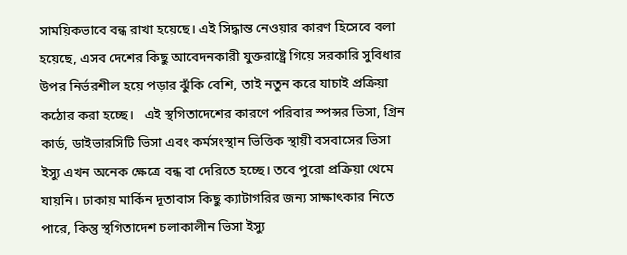সাময়িকভাবে বন্ধ রাখা হয়েছে। এই সিদ্ধান্ত নেওয়ার কারণ হিসেবে বলা হয়েছে, এসব দেশের কিছু আবেদনকারী যুক্তরাষ্ট্রে গিয়ে সরকারি সুবিধার উপর নির্ভরশীল হয়ে পড়ার ঝুঁকি বেশি, তাই নতুন করে যাচাই প্রক্রিয়া কঠোর করা হচ্ছে।   এই স্থগিতাদেশের কারণে পরিবার স্পন্সর ভিসা, গ্রিন কার্ড, ডাইভারসিটি ভিসা এবং কর্মসংস্থান ভিত্তিক স্থায়ী বসবাসের ভিসা ইস্যু এখন অনেক ক্ষেত্রে বন্ধ বা দেরিতে হচ্ছে। তবে পুরো প্রক্রিয়া থেমে যায়নি। ঢাকায় মার্কিন দূতাবাস কিছু ক্যাটাগরির জন্য সাক্ষাৎকার নিতে পারে, কিন্তু স্থগিতাদেশ চলাকালীন ভিসা ইস্যু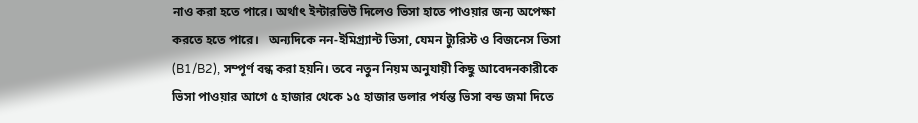নাও করা হতে পারে। অর্থাৎ ইন্টারভিউ দিলেও ভিসা হাতে পাওয়ার জন্য অপেক্ষা করতে হতে পারে।   অন্যদিকে নন-ইমিগ্র্যান্ট ভিসা, যেমন ট্যুরিস্ট ও বিজনেস ভিসা (B1/B2), সম্পূর্ণ বন্ধ করা হয়নি। তবে নতুন নিয়ম অনুযায়ী কিছু আবেদনকারীকে ভিসা পাওয়ার আগে ৫ হাজার থেকে ১৫ হাজার ডলার পর্যন্ত ভিসা বন্ড জমা দিতে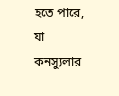হতে পারে, যা কনস্যুলার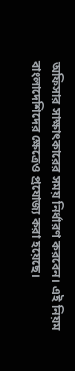অফিসার সাক্ষাৎকারের সময় নির্ধারণ করবেন। এই নিয়ম বাংলাদেশিদের ক্ষেত্রেও প্রযোজ্য করা হয়েছে।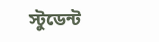স্টুডেন্ট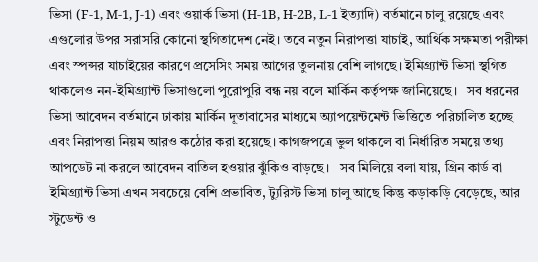ভিসা (F-1, M-1, J-1) এবং ওয়ার্ক ভিসা (H-1B, H-2B, L-1 ইত্যাদি) বর্তমানে চালু রয়েছে এবং এগুলোর উপর সরাসরি কোনো স্থগিতাদেশ নেই। তবে নতুন নিরাপত্তা যাচাই, আর্থিক সক্ষমতা পরীক্ষা এবং স্পন্সর যাচাইয়ের কারণে প্রসেসিং সময় আগের তুলনায় বেশি লাগছে। ইমিগ্র্যান্ট ভিসা স্থগিত থাকলেও নন-ইমিগ্র্যান্ট ভিসাগুলো পুরোপুরি বন্ধ নয় বলে মার্কিন কর্তৃপক্ষ জানিয়েছে।   সব ধরনের ভিসা আবেদন বর্তমানে ঢাকায় মার্কিন দূতাবাসের মাধ্যমে অ্যাপয়েন্টমেন্ট ভিত্তিতে পরিচালিত হচ্ছে এবং নিরাপত্তা নিয়ম আরও কঠোর করা হয়েছে। কাগজপত্রে ভুল থাকলে বা নির্ধারিত সময়ে তথ্য আপডেট না করলে আবেদন বাতিল হওয়ার ঝুঁকিও বাড়ছে।   সব মিলিয়ে বলা যায়, গ্রিন কার্ড বা ইমিগ্র্যান্ট ভিসা এখন সবচেয়ে বেশি প্রভাবিত, ট্যুরিস্ট ভিসা চালু আছে কিন্তু কড়াকড়ি বেড়েছে, আর স্টুডেন্ট ও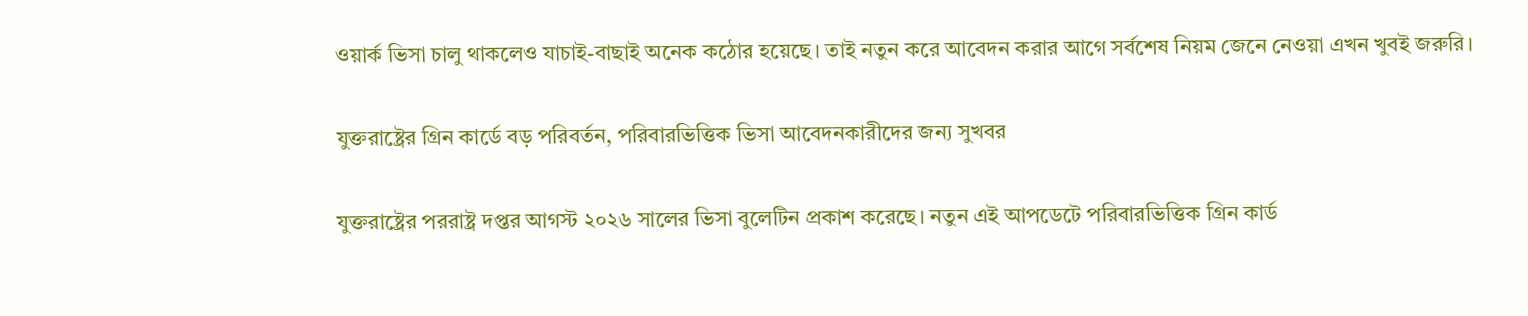ওয়ার্ক ভিসা চালু থাকলেও যাচাই-বাছাই অনেক কঠোর হয়েছে। তাই নতুন করে আবেদন করার আগে সর্বশেষ নিয়ম জেনে নেওয়া এখন খুবই জরুরি।

যুক্তরাষ্ট্রের গ্রিন কার্ডে বড় পরিবর্তন, পরিবারভিত্তিক ভিসা আবেদনকারীদের জন্য সুখবর

যুক্তরাষ্ট্রের পররাষ্ট্র দপ্তর আগস্ট ২০২৬ সালের ভিসা বুলেটিন প্রকাশ করেছে। নতুন এই আপডেটে পরিবারভিত্তিক গ্রিন কার্ড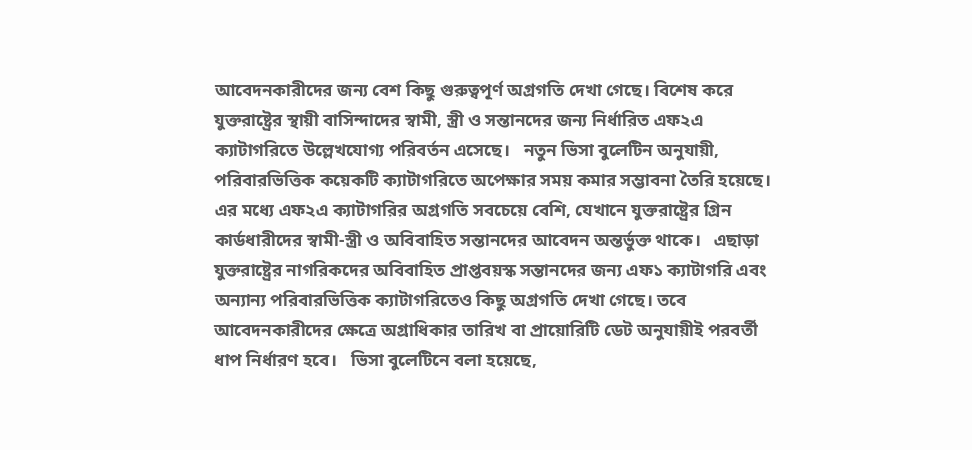আবেদনকারীদের জন্য বেশ কিছু গুরুত্বপূর্ণ অগ্রগতি দেখা গেছে। বিশেষ করে যুক্তরাষ্ট্রের স্থায়ী বাসিন্দাদের স্বামী, স্ত্রী ও সন্তানদের জন্য নির্ধারিত এফ২এ ক্যাটাগরিতে উল্লেখযোগ্য পরিবর্তন এসেছে।   নতুন ভিসা বুলেটিন অনুযায়ী, পরিবারভিত্তিক কয়েকটি ক্যাটাগরিতে অপেক্ষার সময় কমার সম্ভাবনা তৈরি হয়েছে। এর মধ্যে এফ২এ ক্যাটাগরির অগ্রগতি সবচেয়ে বেশি, যেখানে যুক্তরাষ্ট্রের গ্রিন কার্ডধারীদের স্বামী-স্ত্রী ও অবিবাহিত সন্তানদের আবেদন অন্তর্ভুক্ত থাকে।   এছাড়া যুক্তরাষ্ট্রের নাগরিকদের অবিবাহিত প্রাপ্তবয়স্ক সন্তানদের জন্য এফ১ ক্যাটাগরি এবং অন্যান্য পরিবারভিত্তিক ক্যাটাগরিতেও কিছু অগ্রগতি দেখা গেছে। তবে আবেদনকারীদের ক্ষেত্রে অগ্রাধিকার তারিখ বা প্রায়োরিটি ডেট অনুযায়ীই পরবর্তী ধাপ নির্ধারণ হবে।   ভিসা বুলেটিনে বলা হয়েছে,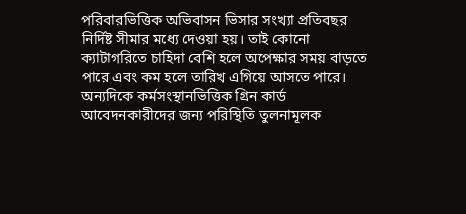পরিবারভিত্তিক অভিবাসন ভিসার সংখ্যা প্রতিবছর নির্দিষ্ট সীমার মধ্যে দেওয়া হয়। তাই কোনো ক্যাটাগরিতে চাহিদা বেশি হলে অপেক্ষার সময় বাড়তে পারে এবং কম হলে তারিখ এগিয়ে আসতে পারে।   অন্যদিকে কর্মসংস্থানভিত্তিক গ্রিন কার্ড আবেদনকারীদের জন্য পরিস্থিতি তুলনামূলক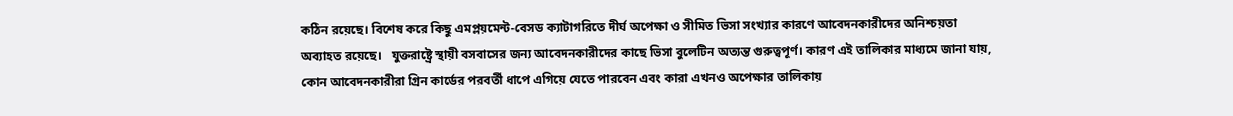কঠিন রয়েছে। বিশেষ করে কিছু এমপ্লয়মেন্ট-বেসড ক্যাটাগরিতে দীর্ঘ অপেক্ষা ও সীমিত ভিসা সংখ্যার কারণে আবেদনকারীদের অনিশ্চয়তা অব্যাহত রয়েছে।   যুক্তরাষ্ট্রে স্থায়ী বসবাসের জন্য আবেদনকারীদের কাছে ভিসা বুলেটিন অত্যন্ত গুরুত্বপূর্ণ। কারণ এই তালিকার মাধ্যমে জানা যায়, কোন আবেদনকারীরা গ্রিন কার্ডের পরবর্তী ধাপে এগিয়ে যেতে পারবেন এবং কারা এখনও অপেক্ষার তালিকায়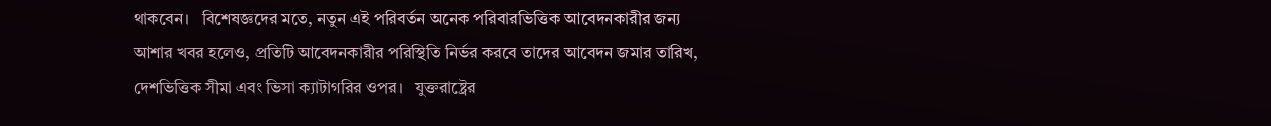থাকবেন।   বিশেষজ্ঞদের মতে, নতুন এই পরিবর্তন অনেক পরিবারভিত্তিক আবেদনকারীর জন্য আশার খবর হলেও, প্রতিটি আবেদনকারীর পরিস্থিতি নির্ভর করবে তাদের আবেদন জমার তারিখ, দেশভিত্তিক সীমা এবং ভিসা ক্যাটাগরির ওপর।   যুক্তরাষ্ট্রের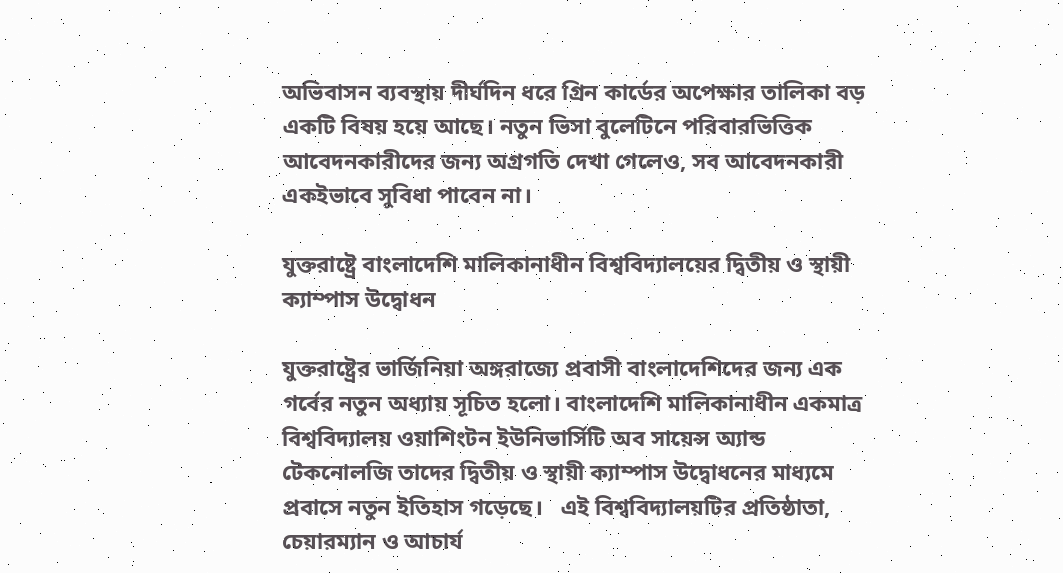অভিবাসন ব্যবস্থায় দীর্ঘদিন ধরে গ্রিন কার্ডের অপেক্ষার তালিকা বড় একটি বিষয় হয়ে আছে। নতুন ভিসা বুলেটিনে পরিবারভিত্তিক আবেদনকারীদের জন্য অগ্রগতি দেখা গেলেও, সব আবেদনকারী একইভাবে সুবিধা পাবেন না।

যুক্তরাষ্ট্রে বাংলাদেশি মালিকানাধীন বিশ্ববিদ্যালয়ের দ্বিতীয় ও স্থায়ী ক্যাম্পাস উদ্বোধন

যুক্তরাষ্ট্রের ভার্জিনিয়া অঙ্গরাজ্যে প্রবাসী বাংলাদেশিদের জন্য এক গর্বের নতুন অধ্যায় সূচিত হলো। বাংলাদেশি মালিকানাধীন একমাত্র বিশ্ববিদ্যালয় ওয়াশিংটন ইউনিভার্সিটি অব সায়েন্স অ্যান্ড টেকনোলজি তাদের দ্বিতীয় ও স্থায়ী ক্যাম্পাস উদ্বোধনের মাধ্যমে প্রবাসে নতুন ইতিহাস গড়েছে।   এই বিশ্ববিদ্যালয়টির প্রতিষ্ঠাতা, চেয়ারম্যান ও আচার্য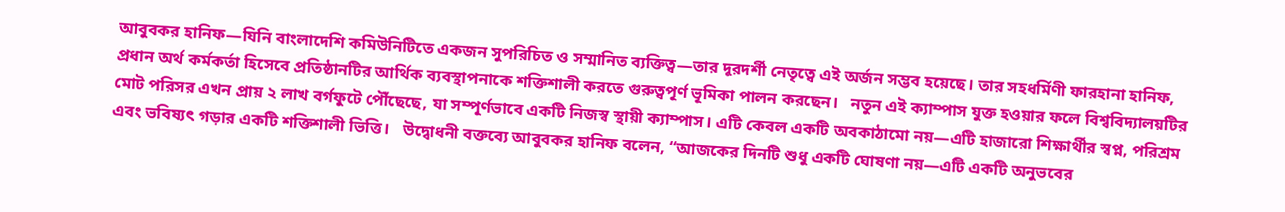আবুবকর হানিফ—যিনি বাংলাদেশি কমিউনিটিতে একজন সুপরিচিত ও সম্মানিত ব্যক্তিত্ব—তার দূরদর্শী নেতৃত্বে এই অর্জন সম্ভব হয়েছে। তার সহধর্মিণী ফারহানা হানিফ, প্রধান অর্থ কর্মকর্তা হিসেবে প্রতিষ্ঠানটির আর্থিক ব্যবস্থাপনাকে শক্তিশালী করতে গুরুত্বপূর্ণ ভূমিকা পালন করছেন।   নতুন এই ক্যাম্পাস যুক্ত হওয়ার ফলে বিশ্ববিদ্যালয়টির মোট পরিসর এখন প্রায় ২ লাখ বর্গফুটে পৌঁছেছে, যা সম্পূর্ণভাবে একটি নিজস্ব স্থায়ী ক্যাম্পাস। এটি কেবল একটি অবকাঠামো নয়—এটি হাজারো শিক্ষার্থীর স্বপ্ন, পরিশ্রম এবং ভবিষ্যৎ গড়ার একটি শক্তিশালী ভিত্তি।   উদ্বোধনী বক্তব্যে আবুবকর হানিফ বলেন, “আজকের দিনটি শুধু একটি ঘোষণা নয়—এটি একটি অনুভবের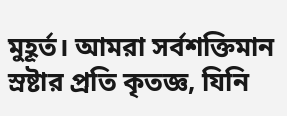মুহূর্ত। আমরা সর্বশক্তিমান স্রষ্টার প্রতি কৃতজ্ঞ, যিনি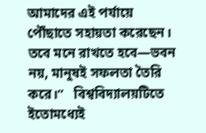আমাদের এই পর্যায়ে পৌঁছাতে সহায়তা করেছেন। তবে মনে রাখতে হবে—ভবন নয়, মানুষই সফলতা তৈরি করে।”   বিশ্ববিদ্যালয়টিতে ইতোমধ্যেই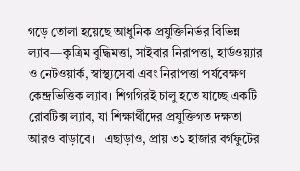গড়ে তোলা হয়েছে আধুনিক প্রযুক্তিনির্ভর বিভিন্ন ল্যাব—কৃত্রিম বুদ্ধিমত্তা, সাইবার নিরাপত্তা, হার্ডওয়্যার ও নেটওয়ার্ক, স্বাস্থ্যসেবা এবং নিরাপত্তা পর্যবেক্ষণ কেন্দ্রভিত্তিক ল্যাব। শিগগিরই চালু হতে যাচ্ছে একটি রোবটিক্স ল্যাব, যা শিক্ষার্থীদের প্রযুক্তিগত দক্ষতা আরও বাড়াবে।   এছাড়াও, প্রায় ৩১ হাজার বর্গফুটের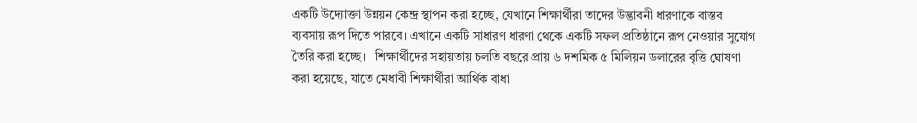একটি উদ্যোক্তা উন্নয়ন কেন্দ্র স্থাপন করা হচ্ছে, যেখানে শিক্ষার্থীরা তাদের উদ্ভাবনী ধারণাকে বাস্তব ব্যবসায় রূপ দিতে পারবে। এখানে একটি সাধারণ ধারণা থেকে একটি সফল প্রতিষ্ঠানে রূপ নেওয়ার সুযোগ তৈরি করা হচ্ছে।   শিক্ষার্থীদের সহায়তায় চলতি বছরে প্রায় ৬ দশমিক ৫ মিলিয়ন ডলারের বৃত্তি ঘোষণা করা হয়েছে, যাতে মেধাবী শিক্ষার্থীরা আর্থিক বাধা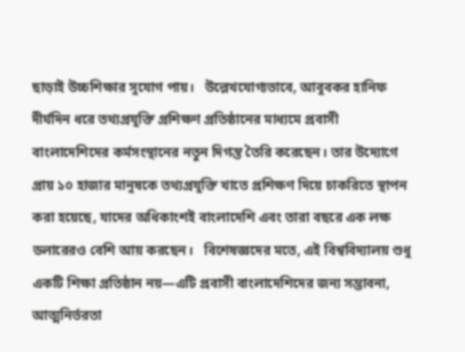ছাড়াই উচ্চশিক্ষার সুযোগ পায়।   উল্লেখযোগ্যভাবে, আবুবকর হানিফ দীর্ঘদিন ধরে তথ্যপ্রযুক্তি প্রশিক্ষণ প্রতিষ্ঠানের মাধ্যমে প্রবাসী বাংলাদেশিদের কর্মসংস্থানের নতুন দিগন্ত তৈরি করেছেন। তার উদ্যোগে প্রায় ১০ হাজার মানুষকে তথ্যপ্রযুক্তি খাতে প্রশিক্ষণ দিয়ে চাকরিতে স্থাপন করা হয়েছে, যাদের অধিকাংশই বাংলাদেশি এবং তারা বছরে এক লক্ষ ডলারেরও বেশি আয় করছেন।   বিশেষজ্ঞদের মতে, এই বিশ্ববিদ্যালয় শুধু একটি শিক্ষা প্রতিষ্ঠান নয়—এটি প্রবাসী বাংলাদেশিদের জন্য সম্ভাবনা, আত্মনির্ভরতা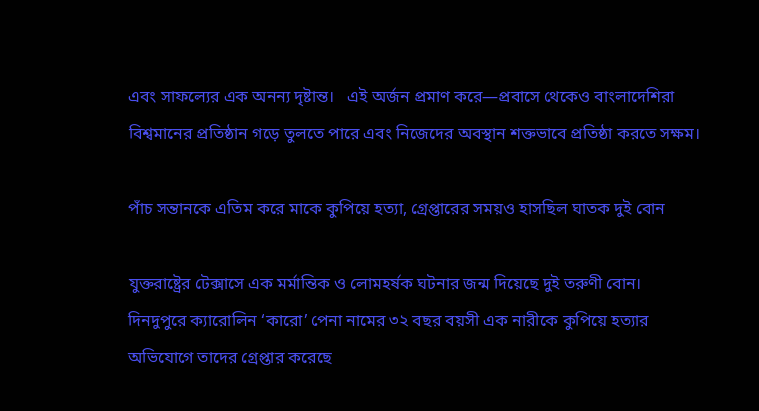এবং সাফল্যের এক অনন্য দৃষ্টান্ত।   এই অর্জন প্রমাণ করে—প্রবাসে থেকেও বাংলাদেশিরা বিশ্বমানের প্রতিষ্ঠান গড়ে তুলতে পারে এবং নিজেদের অবস্থান শক্তভাবে প্রতিষ্ঠা করতে সক্ষম।

পাঁচ সন্তানকে এতিম করে মাকে কুপিয়ে হত্যা, গ্রেপ্তারের সময়ও হাসছিল ঘাতক দুই বোন

যুক্তরাষ্ট্রের টেক্সাসে এক মর্মান্তিক ও লোমহর্ষক ঘটনার জন্ম দিয়েছে দুই তরুণী বোন। দিনদুপুরে ক্যারোলিন ‘কারো’ পেনা নামের ৩২ বছর বয়সী এক নারীকে কুপিয়ে হত্যার অভিযোগে তাদের গ্রেপ্তার করেছে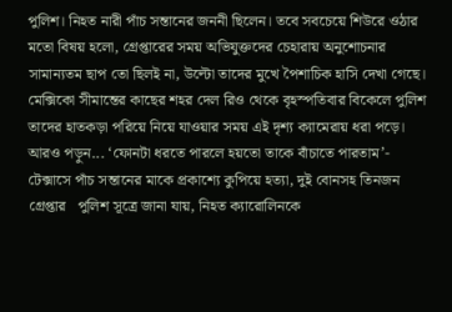পুলিশ। নিহত নারী পাঁচ সন্তানের জননী ছিলেন। তবে সবচেয়ে শিউরে ওঠার মতো বিষয় হলো, গ্রেপ্তারের সময় অভিযুক্তদের চেহারায় অনুশোচনার সামান্যতম ছাপ তো ছিলই না, উল্টো তাদের মুখে পৈশাচিক হাসি দেখা গেছে। মেক্সিকো সীমান্তের কাছের শহর দেল রিও থেকে বৃহস্পতিবার বিকেলে পুলিশ তাদের হাতকড়া পরিয়ে নিয়ে যাওয়ার সময় এই দৃশ্য ক্যামেরায় ধরা পড়ে।   আরও পড়ুন... ‘ফোনটা ধরতে পারলে হয়তো তাকে বাঁচাতে পারতাম’- টেক্সাসে পাঁচ সন্তানের মাকে প্রকাশ্যে কুপিয়ে হত্যা, দুই বোনসহ তিনজন গ্রেপ্তার   পুলিশ সূত্রে জানা যায়, নিহত ক্যারোলিনকে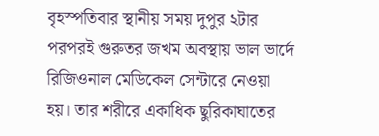বৃহস্পতিবার স্থানীয় সময় দুপুর ২টার পরপরই গুরুতর জখম অবস্থায় ভাল ভার্দে রিজিওনাল মেডিকেল সেন্টারে নেওয়া হয়। তার শরীরে একাধিক ছুরিকাঘাতের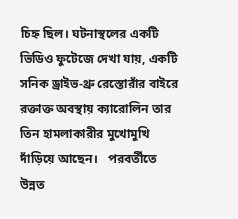চিহ্ন ছিল। ঘটনাস্থলের একটি ভিডিও ফুটেজে দেখা যায়, একটি সনিক ড্রাইভ-থ্রু রেস্তোরাঁর বাইরে রক্তাক্ত অবস্থায় ক্যারোলিন তার তিন হামলাকারীর মুখোমুখি দাঁড়িয়ে আছেন।   পরবর্তীতে উন্নত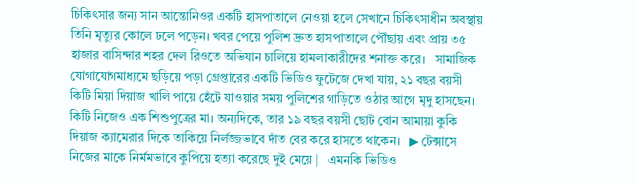চিকিৎসার জন্য সান আন্তোনিওর একটি হাসপাতালে নেওয়া হলে সেখানে চিকিৎসাধীন অবস্থায় তিনি মৃত্যুর কোলে ঢলে পড়েন। খবর পেয়ে পুলিশ দ্রুত হাসপাতালে পৌঁছায় এবং প্রায় ৩৫ হাজার বাসিন্দার শহর দেল রিওতে অভিযান চালিয়ে হামলাকারীদের শনাক্ত করে।   সামাজিক যোগাযোগমাধ্যমে ছড়িয়ে পড়া গ্রেপ্তারের একটি ভিডিও ফুটেজে দেখা যায়, ২১ বছর বয়সী কিটি মিয়া দিয়াজ খালি পায়ে হেঁটে যাওয়ার সময় পুলিশের গাড়িতে ওঠার আগে মৃদু হাসছেন। কিটি নিজেও এক শিশুপুত্রের মা। অন্যদিকে, তার ১৯ বছর বয়সী ছোট বোন আমায়া কুকি দিয়াজ ক্যামেরার দিকে তাকিয়ে নির্লজ্জভাবে দাঁত বের করে হাসতে থাকেন।   ▶ টেক্সাসে নিজের মাকে নির্মমভাবে কুপিয়ে হত্যা করেছে দুই মেয়ে |   এমনকি ভিডিও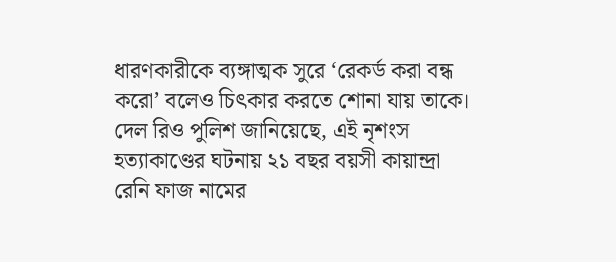ধারণকারীকে ব্যঙ্গাত্মক সুরে ‘রেকর্ড করা বন্ধ করো’ বলেও চিৎকার করতে শোনা যায় তাকে। দেল রিও পুলিশ জানিয়েছে, এই নৃশংস হত্যাকাণ্ডের ঘটনায় ২১ বছর বয়সী কায়ান্দ্রা রেনি ফাজ নামের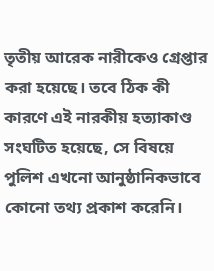তৃতীয় আরেক নারীকেও গ্রেপ্তার করা হয়েছে। তবে ঠিক কী কারণে এই নারকীয় হত্যাকাণ্ড সংঘটিত হয়েছে, সে বিষয়ে পুলিশ এখনো আনুষ্ঠানিকভাবে কোনো তথ্য প্রকাশ করেনি।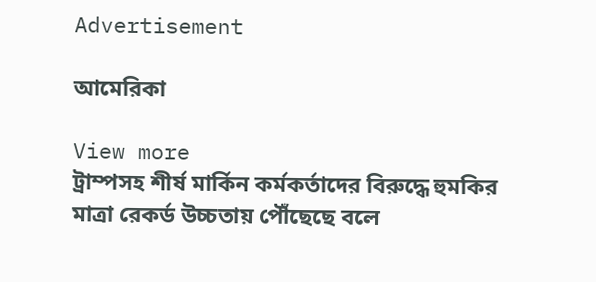Advertisement

আমেরিকা

View more
ট্রাম্পসহ শীর্ষ মার্কিন কর্মকর্তাদের বিরুদ্ধে হুমকির মাত্রা রেকর্ড উচ্চতায় পৌঁছেছে বলে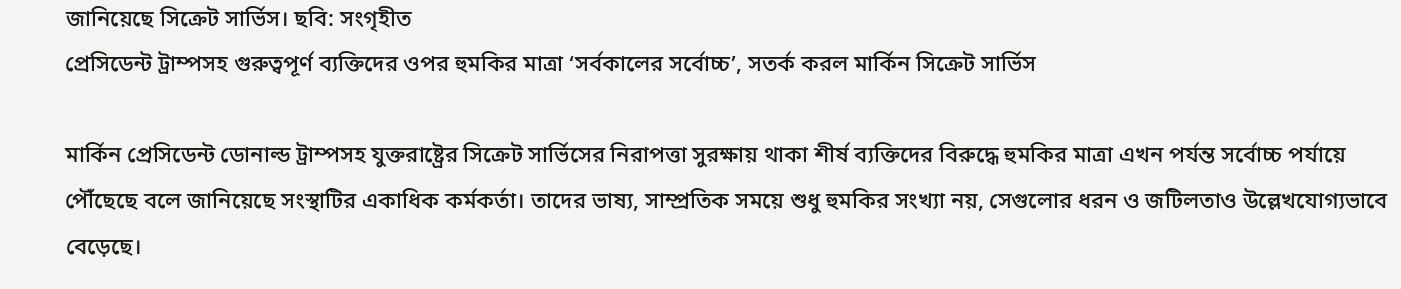জানিয়েছে সিক্রেট সার্ভিস। ছবি: সংগৃহীত
প্রেসিডেন্ট ট্রাম্পসহ গুরুত্বপূর্ণ ব্যক্তিদের ওপর হুমকির মাত্রা ‘সর্বকালের সর্বোচ্চ’, সতর্ক করল মার্কিন সিক্রেট সার্ভিস

মার্কিন প্রেসিডেন্ট ডোনাল্ড ট্রাম্পসহ যুক্তরাষ্ট্রের সিক্রেট সার্ভিসের নিরাপত্তা সুরক্ষায় থাকা শীর্ষ ব্যক্তিদের বিরুদ্ধে হুমকির মাত্রা এখন পর্যন্ত সর্বোচ্চ পর্যায়ে পৌঁছেছে বলে জানিয়েছে সংস্থাটির একাধিক কর্মকর্তা। তাদের ভাষ্য, সাম্প্রতিক সময়ে শুধু হুমকির সংখ্যা নয়, সেগুলোর ধরন ও জটিলতাও উল্লেখযোগ্যভাবে বেড়েছে।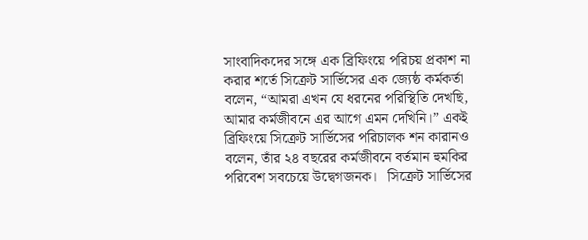সাংবাদিকদের সঙ্গে এক ব্রিফিংয়ে পরিচয় প্রকাশ না করার শর্তে সিক্রেট সার্ভিসের এক জ্যেষ্ঠ কর্মকর্তা বলেন, “আমরা এখন যে ধরনের পরিস্থিতি দেখছি, আমার কর্মজীবনে এর আগে এমন দেখিনি।” একই ব্রিফিংয়ে সিক্রেট সার্ভিসের পরিচালক শন কারানও বলেন, তাঁর ২৪ বছরের কর্মজীবনে বর্তমান হুমকির পরিবেশ সবচেয়ে উদ্বেগজনক।   সিক্রেট সার্ভিসের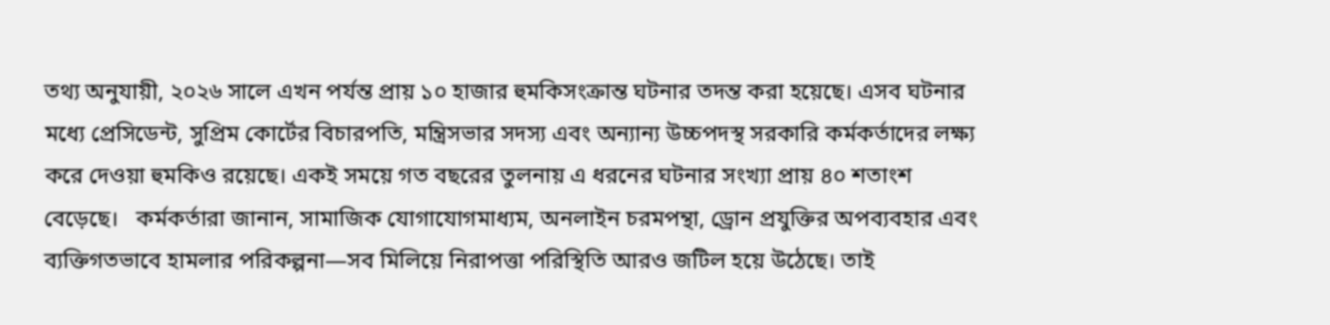তথ্য অনুযায়ী, ২০২৬ সালে এখন পর্যন্ত প্রায় ১০ হাজার হুমকিসংক্রান্ত ঘটনার তদন্ত করা হয়েছে। এসব ঘটনার মধ্যে প্রেসিডেন্ট, সুপ্রিম কোর্টের বিচারপতি, মন্ত্রিসভার সদস্য এবং অন্যান্য উচ্চপদস্থ সরকারি কর্মকর্তাদের লক্ষ্য করে দেওয়া হুমকিও রয়েছে। একই সময়ে গত বছরের তুলনায় এ ধরনের ঘটনার সংখ্যা প্রায় ৪০ শতাংশ বেড়েছে।   কর্মকর্তারা জানান, সামাজিক যোগাযোগমাধ্যম, অনলাইন চরমপন্থা, ড্রোন প্রযুক্তির অপব্যবহার এবং ব্যক্তিগতভাবে হামলার পরিকল্পনা—সব মিলিয়ে নিরাপত্তা পরিস্থিতি আরও জটিল হয়ে উঠেছে। তাই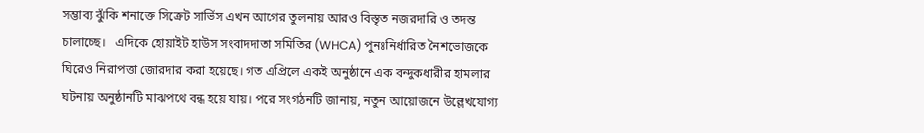সম্ভাব্য ঝুঁকি শনাক্তে সিক্রেট সার্ভিস এখন আগের তুলনায় আরও বিস্তৃত নজরদারি ও তদন্ত চালাচ্ছে।   এদিকে হোয়াইট হাউস সংবাদদাতা সমিতির (WHCA) পুনঃনির্ধারিত নৈশভোজকে ঘিরেও নিরাপত্তা জোরদার করা হয়েছে। গত এপ্রিলে একই অনুষ্ঠানে এক বন্দুকধারীর হামলার ঘটনায় অনুষ্ঠানটি মাঝপথে বন্ধ হয়ে যায়। পরে সংগঠনটি জানায়, নতুন আয়োজনে উল্লেখযোগ্য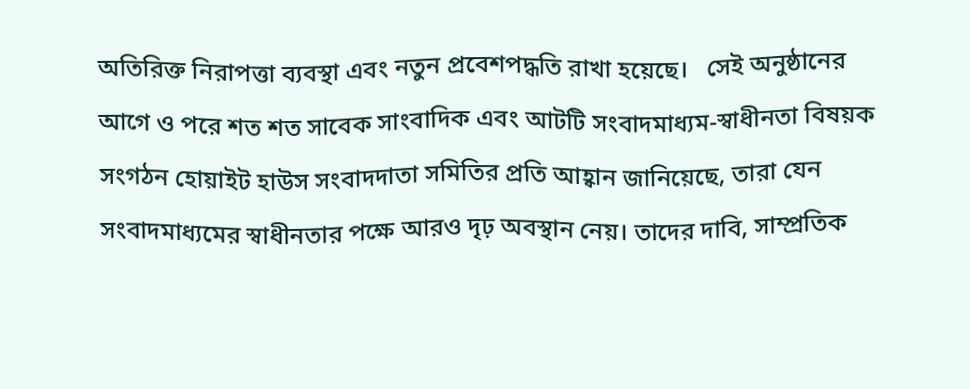অতিরিক্ত নিরাপত্তা ব্যবস্থা এবং নতুন প্রবেশপদ্ধতি রাখা হয়েছে।   সেই অনুষ্ঠানের আগে ও পরে শত শত সাবেক সাংবাদিক এবং আটটি সংবাদমাধ্যম-স্বাধীনতা বিষয়ক সংগঠন হোয়াইট হাউস সংবাদদাতা সমিতির প্রতি আহ্বান জানিয়েছে, তারা যেন সংবাদমাধ্যমের স্বাধীনতার পক্ষে আরও দৃঢ় অবস্থান নেয়। তাদের দাবি, সাম্প্রতিক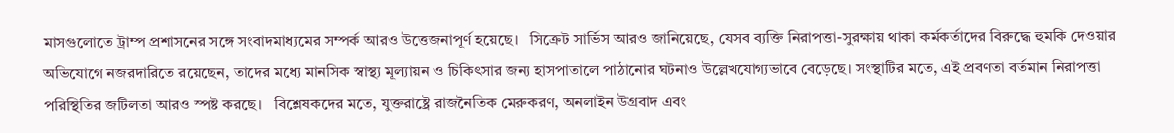মাসগুলোতে ট্রাম্প প্রশাসনের সঙ্গে সংবাদমাধ্যমের সম্পর্ক আরও উত্তেজনাপূর্ণ হয়েছে।   সিক্রেট সার্ভিস আরও জানিয়েছে, যেসব ব্যক্তি নিরাপত্তা-সুরক্ষায় থাকা কর্মকর্তাদের বিরুদ্ধে হুমকি দেওয়ার অভিযোগে নজরদারিতে রয়েছেন, তাদের মধ্যে মানসিক স্বাস্থ্য মূল্যায়ন ও চিকিৎসার জন্য হাসপাতালে পাঠানোর ঘটনাও উল্লেখযোগ্যভাবে বেড়েছে। সংস্থাটির মতে, এই প্রবণতা বর্তমান নিরাপত্তা পরিস্থিতির জটিলতা আরও স্পষ্ট করছে।   বিশ্লেষকদের মতে, যুক্তরাষ্ট্রে রাজনৈতিক মেরুকরণ, অনলাইন উগ্রবাদ এবং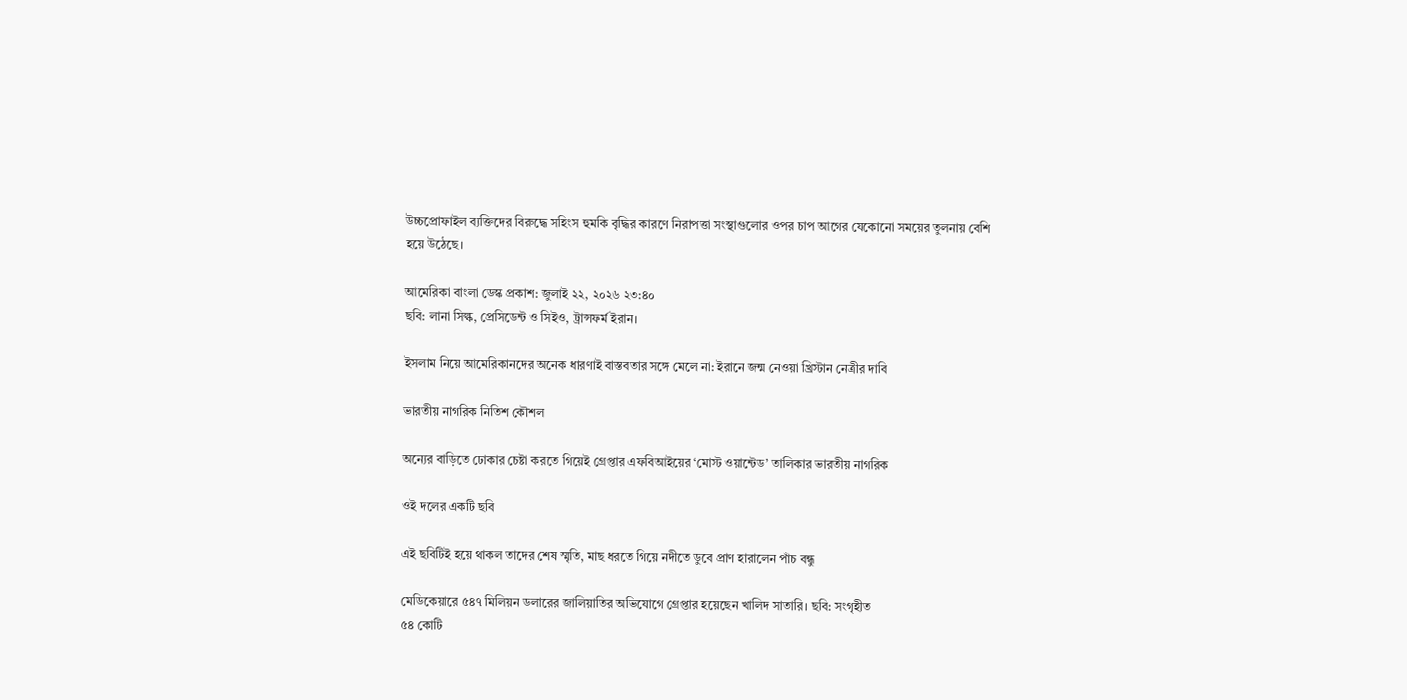উচ্চপ্রোফাইল ব্যক্তিদের বিরুদ্ধে সহিংস হুমকি বৃদ্ধির কারণে নিরাপত্তা সংস্থাগুলোর ওপর চাপ আগের যেকোনো সময়ের তুলনায় বেশি হয়ে উঠেছে।

আমেরিকা বাংলা ডেস্ক প্রকাশ: জুলাই ২২, ২০২৬ ২৩:৪০
ছবি: লানা সিল্ক, প্রেসিডেন্ট ও সিইও, ট্রান্সফর্ম ইরান।

ইসলাম নিয়ে আমেরিকানদের অনেক ধারণাই বাস্তবতার সঙ্গে মেলে না: ইরানে জন্ম নেওয়া খ্রিস্টান নেত্রীর দাবি

ভারতীয় নাগরিক নিতিশ কৌশল

অন্যের বাড়িতে ঢোকার চেষ্টা করতে গিয়েই গ্রেপ্তার এফবিআইয়ের ‘মোস্ট ওয়ান্টেড’ তালিকার ভারতীয় নাগরিক

ওই দলের একটি ছবি

এই ছবিটিই হয়ে থাকল তাদের শেষ স্মৃতি, মাছ ধরতে গিয়ে নদীতে ডুবে প্রাণ হারালেন পাঁচ বন্ধু

মেডিকেয়ারে ৫৪৭ মিলিয়ন ডলারের জালিয়াতির অভিযোগে গ্রেপ্তার হয়েছেন খালিদ সাতারি। ছবি: সংগৃহীত
৫৪ কোটি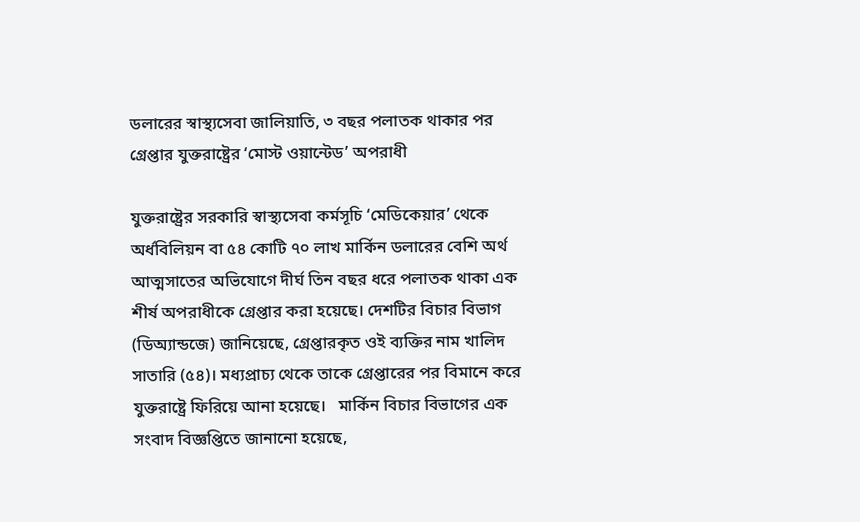ডলারের স্বাস্থ্যসেবা জালিয়াতি, ৩ বছর পলাতক থাকার পর গ্রেপ্তার যুক্তরাষ্ট্রের ‘মোস্ট ওয়ান্টেড’ অপরাধী

যুক্তরাষ্ট্রের সরকারি স্বাস্থ্যসেবা কর্মসূচি ‘মেডিকেয়ার’ থেকে অর্ধবিলিয়ন বা ৫৪ কোটি ৭০ লাখ মার্কিন ডলারের বেশি অর্থ আত্মসাতের অভিযোগে দীর্ঘ তিন বছর ধরে পলাতক থাকা এক শীর্ষ অপরাধীকে গ্রেপ্তার করা হয়েছে। দেশটির বিচার বিভাগ (ডিঅ্যান্ডজে) জানিয়েছে, গ্রেপ্তারকৃত ওই ব্যক্তির নাম খালিদ সাতারি (৫৪)। মধ্যপ্রাচ্য থেকে তাকে গ্রেপ্তারের পর বিমানে করে যুক্তরাষ্ট্রে ফিরিয়ে আনা হয়েছে।   মার্কিন বিচার বিভাগের এক সংবাদ বিজ্ঞপ্তিতে জানানো হয়েছে,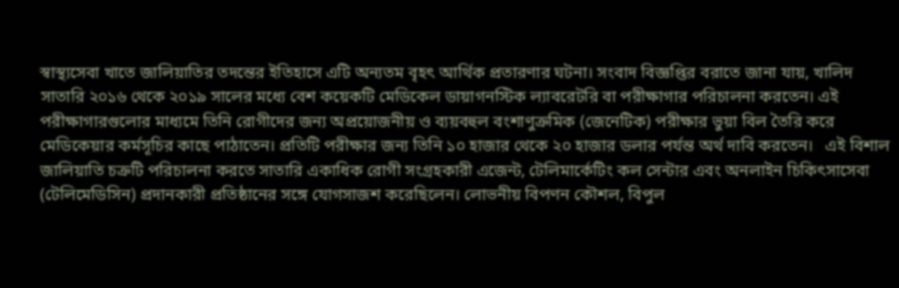স্বাস্থ্যসেবা খাতে জালিয়াতির তদন্তের ইতিহাসে এটি অন্যতম বৃহৎ আর্থিক প্রতারণার ঘটনা। সংবাদ বিজ্ঞপ্তির বরাতে জানা যায়, খালিদ সাতারি ২০১৬ থেকে ২০১৯ সালের মধ্যে বেশ কয়েকটি মেডিকেল ডায়াগনস্টিক ল্যাবরেটরি বা পরীক্ষাগার পরিচালনা করতেন। এই পরীক্ষাগারগুলোর মাধ্যমে তিনি রোগীদের জন্য অপ্রয়োজনীয় ও ব্যয়বহুল বংশাণুক্রমিক (জেনেটিক) পরীক্ষার ভুয়া বিল তৈরি করে মেডিকেয়ার কর্মসূচির কাছে পাঠাতেন। প্রতিটি পরীক্ষার জন্য তিনি ১০ হাজার থেকে ২০ হাজার ডলার পর্যন্ত অর্থ দাবি করতেন।   এই বিশাল জালিয়াতি চক্রটি পরিচালনা করতে সাতারি একাধিক রোগী সংগ্রহকারী এজেন্ট, টেলিমার্কেটিং কল সেন্টার এবং অনলাইন চিকিৎসাসেবা (টেলিমেডিসিন) প্রদানকারী প্রতিষ্ঠানের সঙ্গে যোগসাজশ করেছিলেন। লোভনীয় বিপণন কৌশল, বিপুল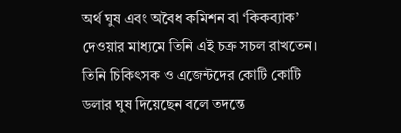অর্থ ঘুষ এবং অবৈধ কমিশন বা ‘কিকব্যাক’ দেওয়ার মাধ্যমে তিনি এই চক্র সচল রাখতেন। তিনি চিকিৎসক ও এজেন্টদের কোটি কোটি ডলার ঘুষ দিয়েছেন বলে তদন্তে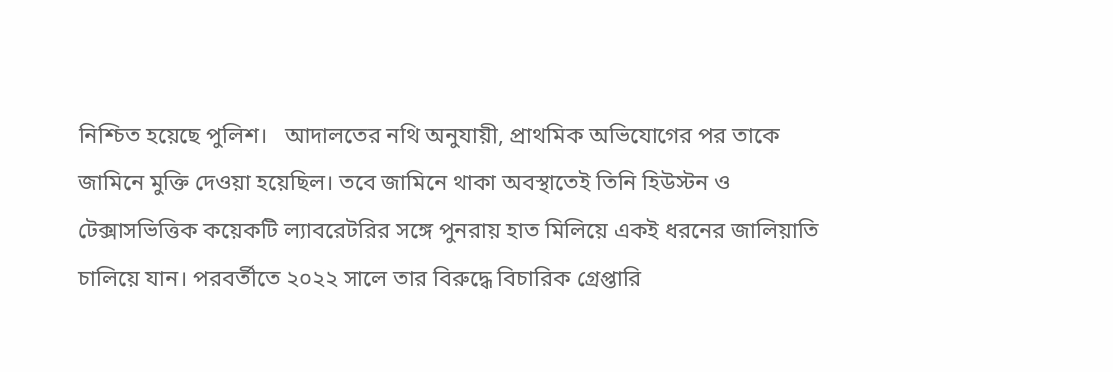নিশ্চিত হয়েছে পুলিশ।   আদালতের নথি অনুযায়ী, প্রাথমিক অভিযোগের পর তাকে জামিনে মুক্তি দেওয়া হয়েছিল। তবে জামিনে থাকা অবস্থাতেই তিনি হিউস্টন ও টেক্সাসভিত্তিক কয়েকটি ল্যাবরেটরির সঙ্গে পুনরায় হাত মিলিয়ে একই ধরনের জালিয়াতি চালিয়ে যান। পরবর্তীতে ২০২২ সালে তার বিরুদ্ধে বিচারিক গ্রেপ্তারি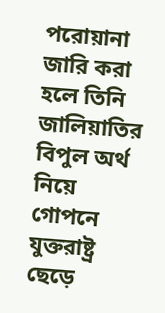পরোয়ানা জারি করা হলে তিনি জালিয়াতির বিপুল অর্থ নিয়ে গোপনে যুক্তরাষ্ট্র ছেড়ে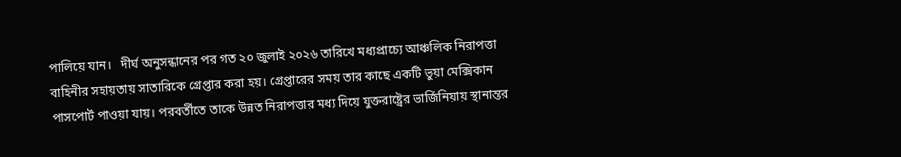পালিয়ে যান।   দীর্ঘ অনুসন্ধানের পর গত ২০ জুলাই ২০২৬ তারিখে মধ্যপ্রাচ্যে আঞ্চলিক নিরাপত্তা বাহিনীর সহায়তায় সাতারিকে গ্রেপ্তার করা হয়। গ্রেপ্তারের সময় তার কাছে একটি ভুয়া মেক্সিকান পাসপোর্ট পাওয়া যায়। পরবর্তীতে তাকে উন্নত নিরাপত্তার মধ্য দিয়ে যুক্তরাষ্ট্রের ভার্জিনিয়ায় স্থানান্তর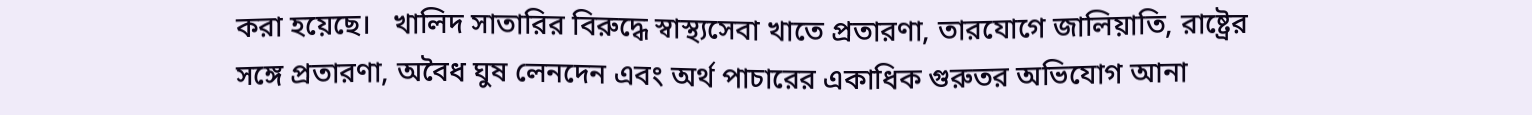করা হয়েছে।   খালিদ সাতারির বিরুদ্ধে স্বাস্থ্যসেবা খাতে প্রতারণা, তারযোগে জালিয়াতি, রাষ্ট্রের সঙ্গে প্রতারণা, অবৈধ ঘুষ লেনদেন এবং অর্থ পাচারের একাধিক গুরুতর অভিযোগ আনা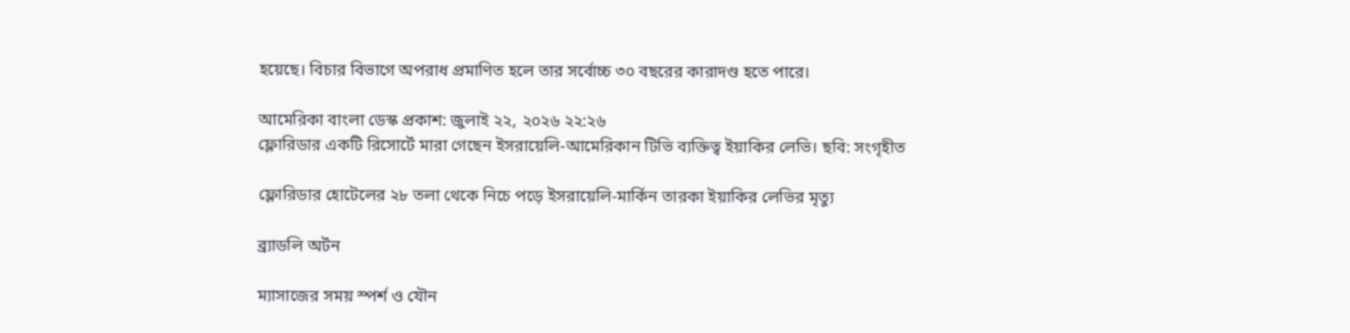হয়েছে। বিচার বিভাগে অপরাধ প্রমাণিত হলে তার সর্বোচ্চ ৩০ বছরের কারাদণ্ড হতে পারে।

আমেরিকা বাংলা ডেস্ক প্রকাশ: জুলাই ২২, ২০২৬ ২২:২৬
ফ্লোরিডার একটি রিসোর্টে মারা গেছেন ইসরায়েলি-আমেরিকান টিভি ব্যক্তিত্ব ইয়াকির লেভি। ছবি: সংগৃহীত

ফ্লোরিডার হোটেলের ২৮ তলা থেকে নিচে পড়ে ইসরায়েলি-মার্কিন তারকা ইয়াকির লেভির মৃত্যু

ব্র্যাডলি অর্টন

ম্যাসাজের সময় স্পর্শ ও যৌন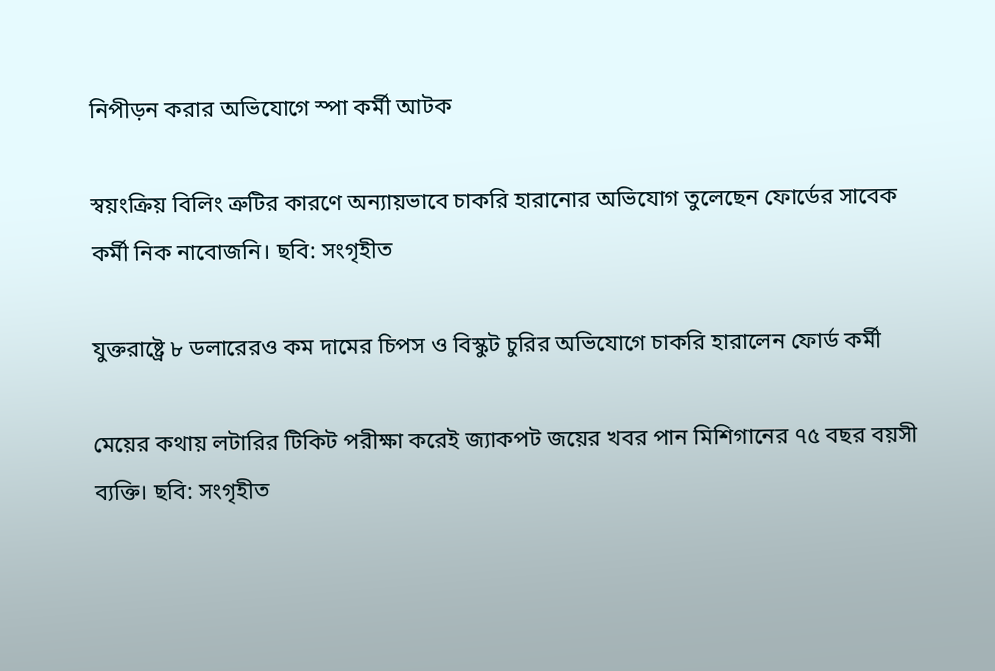নিপীড়ন করার অভিযোগে স্পা কর্মী আটক

স্বয়ংক্রিয় বিলিং ত্রুটির কারণে অন্যায়ভাবে চাকরি হারানোর অভিযোগ তুলেছেন ফোর্ডের সাবেক কর্মী নিক নাবোজনি। ছবি: সংগৃহীত

যুক্তরাষ্ট্রে ৮ ডলারেরও কম দামের চিপস ও বিস্কুট চুরির অভিযোগে চাকরি হারালেন ফোর্ড কর্মী

মেয়ের কথায় লটারির টিকিট পরীক্ষা করেই জ্যাকপট জয়ের খবর পান মিশিগানের ৭৫ বছর বয়সী ব্যক্তি। ছবি: সংগৃহীত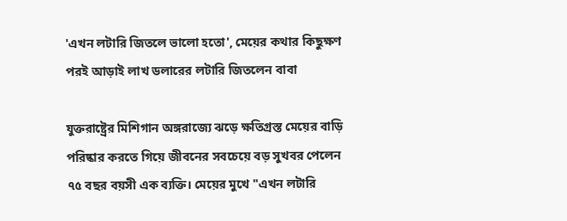'এখন লটারি জিতলে ভালো হতো', মেয়ের কথার কিছুক্ষণ পরই আড়াই লাখ ডলারের লটারি জিতলেন বাবা

যুক্তরাষ্ট্রের মিশিগান অঙ্গরাজ্যে ঝড়ে ক্ষতিগ্রস্ত মেয়ের বাড়ি পরিষ্কার করতে গিয়ে জীবনের সবচেয়ে বড় সুখবর পেলেন ৭৫ বছর বয়সী এক ব্যক্তি। মেয়ের মুখে "এখন লটারি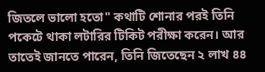জিতলে ভালো হতো" কথাটি শোনার পরই তিনি পকেটে থাকা লটারির টিকিট পরীক্ষা করেন। আর তাতেই জানতে পারেন, তিনি জিতেছেন ২ লাখ ৪৪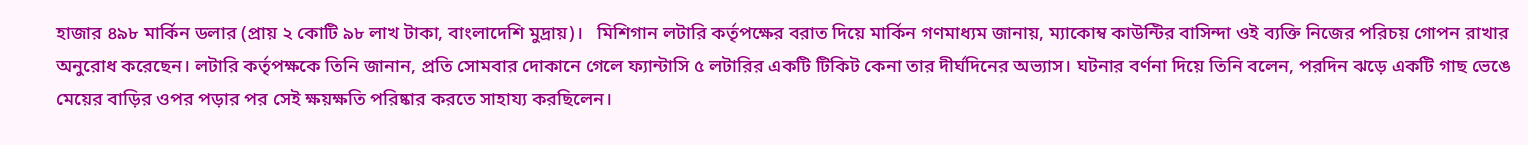হাজার ৪৯৮ মার্কিন ডলার (প্রায় ২ কোটি ৯৮ লাখ টাকা, বাংলাদেশি মুদ্রায়)।   মিশিগান লটারি কর্তৃপক্ষের বরাত দিয়ে মার্কিন গণমাধ্যম জানায়, ম্যাকোম্ব কাউন্টির বাসিন্দা ওই ব্যক্তি নিজের পরিচয় গোপন রাখার অনুরোধ করেছেন। লটারি কর্তৃপক্ষকে তিনি জানান, প্রতি সোমবার দোকানে গেলে ফ্যান্টাসি ৫ লটারির একটি টিকিট কেনা তার দীর্ঘদিনের অভ্যাস। ঘটনার বর্ণনা দিয়ে তিনি বলেন, পরদিন ঝড়ে একটি গাছ ভেঙে মেয়ের বাড়ির ওপর পড়ার পর সেই ক্ষয়ক্ষতি পরিষ্কার করতে সাহায্য করছিলেন।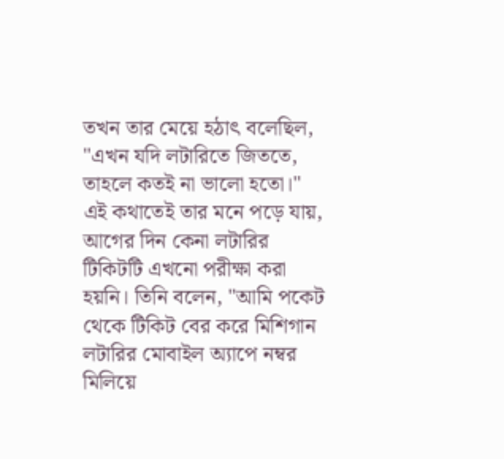তখন তার মেয়ে হঠাৎ বলেছিল, "এখন যদি লটারিতে জিততে, তাহলে কতই না ভালো হতো।"   এই কথাতেই তার মনে পড়ে যায়, আগের দিন কেনা লটারির টিকিটটি এখনো পরীক্ষা করা হয়নি। তিনি বলেন, "আমি পকেট থেকে টিকিট বের করে মিশিগান লটারির মোবাইল অ্যাপে নম্বর মিলিয়ে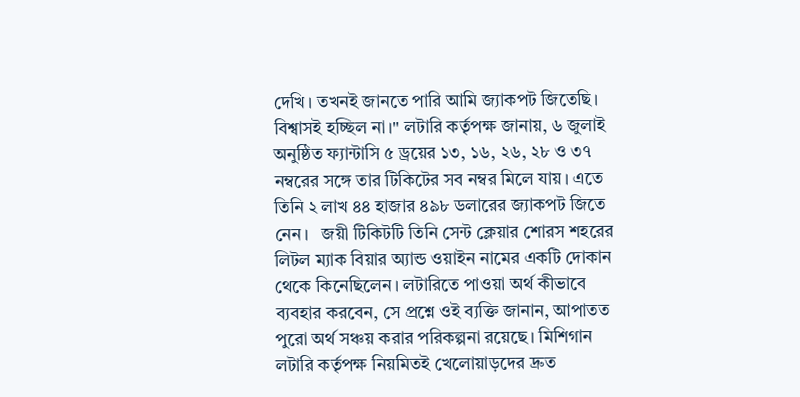দেখি। তখনই জানতে পারি আমি জ্যাকপট জিতেছি। বিশ্বাসই হচ্ছিল না।" লটারি কর্তৃপক্ষ জানায়, ৬ জুলাই অনুষ্ঠিত ফ্যান্টাসি ৫ ড্রয়ের ১৩, ১৬, ২৬, ২৮ ও ৩৭ নম্বরের সঙ্গে তার টিকিটের সব নম্বর মিলে যায়। এতে তিনি ২ লাখ ৪৪ হাজার ৪৯৮ ডলারের জ্যাকপট জিতে নেন।   জয়ী টিকিটটি তিনি সেন্ট ক্লেয়ার শোরস শহরের লিটল ম্যাক বিয়ার অ্যান্ড ওয়াইন নামের একটি দোকান থেকে কিনেছিলেন। লটারিতে পাওয়া অর্থ কীভাবে ব্যবহার করবেন, সে প্রশ্নে ওই ব্যক্তি জানান, আপাতত পুরো অর্থ সঞ্চয় করার পরিকল্পনা রয়েছে। মিশিগান লটারি কর্তৃপক্ষ নিয়মিতই খেলোয়াড়দের দ্রুত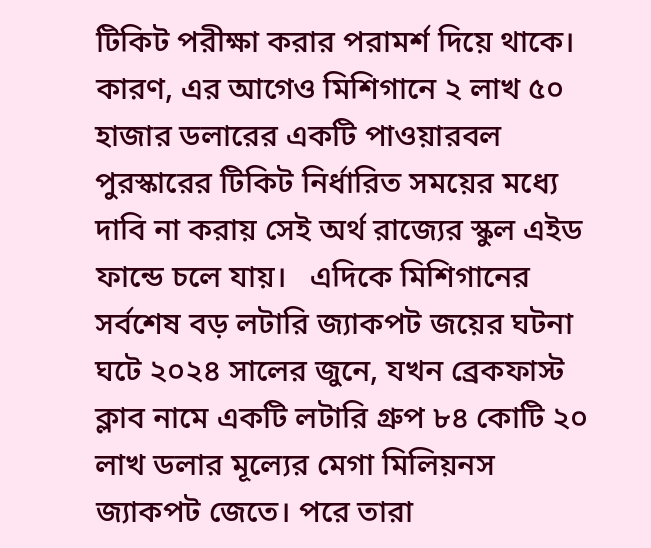টিকিট পরীক্ষা করার পরামর্শ দিয়ে থাকে। কারণ, এর আগেও মিশিগানে ২ লাখ ৫০ হাজার ডলারের একটি পাওয়ারবল পুরস্কারের টিকিট নির্ধারিত সময়ের মধ্যে দাবি না করায় সেই অর্থ রাজ্যের স্কুল এইড ফান্ডে চলে যায়।   এদিকে মিশিগানের সর্বশেষ বড় লটারি জ্যাকপট জয়ের ঘটনা ঘটে ২০২৪ সালের জুনে, যখন ব্রেকফাস্ট ক্লাব নামে একটি লটারি গ্রুপ ৮৪ কোটি ২০ লাখ ডলার মূল্যের মেগা মিলিয়নস জ্যাকপট জেতে। পরে তারা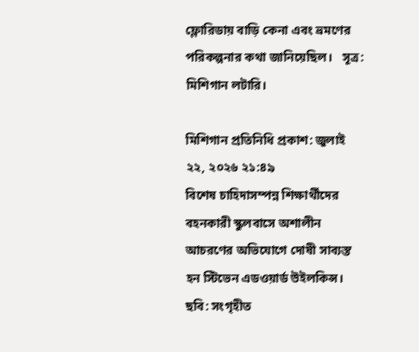ফ্লোরিডায় বাড়ি কেনা এবং ভ্রমণের পরিকল্পনার কথা জানিয়েছিল।   সূত্র: মিশিগান লটারি।

মিশিগান প্রতিনিধি প্রকাশ: জুলাই ২২, ২০২৬ ২১:৪৯
বিশেষ চাহিদাসম্পন্ন শিক্ষার্থীদের বহনকারী স্কুলবাসে অশালীন আচরণের অভিযোগে দোষী সাব্যস্ত হন স্টিভেন এডওয়ার্ড উইলকিন্স। ছবি: সংগৃহীত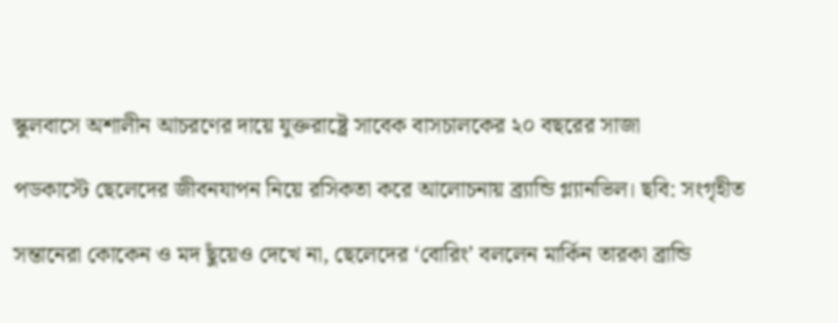স্কুলবাসে অশালীন আচরণের দায়ে যুক্তরাষ্ট্রে সাবেক বাসচালকের ২০ বছরের সাজা

পডকাস্টে ছেলেদের জীবনযাপন নিয়ে রসিকতা করে আলোচনায় ব্র্যান্ডি গ্ল্যানভিল। ছবি: সংগৃহীত

সন্তানেরা কোকেন ও মদ ছুঁয়েও দেখে না, ছেলেদের ‘বোরিং’ বললেন মার্কিন তারকা ব্রান্ডি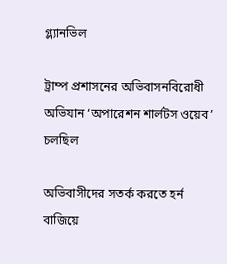গ্ল্যানভিল

ট্রাম্প প্রশাসনের অভিবাসনবিরোধী অভিযান ‘অপারেশন শার্লটস ওয়েব’ চলছিল

অভিবাসীদের সতর্ক করতে হর্ন বাজিয়ে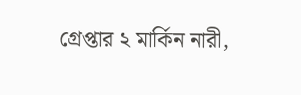গ্রেপ্তার ২ মার্কিন নারী,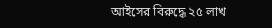আইসের বিরুদ্ধে ২৫ লাখ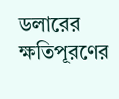ডলারের ক্ষতিপূরণের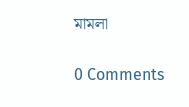মামলা

0 Comments